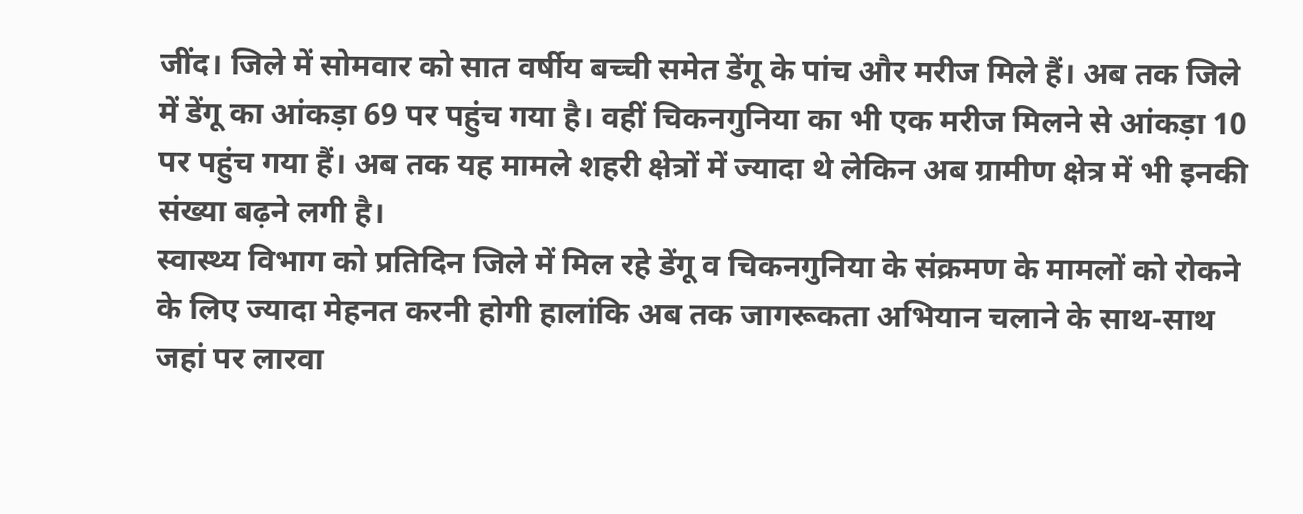जींद। जिले में सोमवार को सात वर्षीय बच्ची समेत डेंगू के पांच और मरीज मिले हैं। अब तक जिले में डेंगू का आंकड़ा 69 पर पहुंच गया है। वहीं चिकनगुनिया का भी एक मरीज मिलने से आंकड़ा 10 पर पहुंच गया हैं। अब तक यह मामले शहरी क्षेत्रों में ज्यादा थे लेकिन अब ग्रामीण क्षेत्र में भी इनकी संख्या बढ़ने लगी है।
स्वास्थ्य विभाग को प्रतिदिन जिले में मिल रहे डेंगू व चिकनगुनिया के संक्रमण के मामलों को रोकने के लिए ज्यादा मेहनत करनी होगी हालांकि अब तक जागरूकता अभियान चलाने के साथ-साथ जहां पर लारवा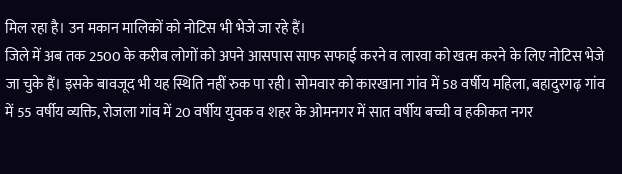मिल रहा है। उन मकान मालिकों को नोटिस भी भेजे जा रहे हैं।
जिले में अब तक 2500 के करीब लोगों को अपने आसपास साफ सफाई करने व लारवा को खत्म करने के लिए नोटिस भेजे जा चुके हैं। इसके बावजूद भी यह स्थिति नहीं रुक पा रही। सोमवार को कारखाना गांव में 58 वर्षीय महिला, बहादुरगढ़ गांव में 55 वर्षीय व्यक्ति, रोजला गांव में 20 वर्षीय युवक व शहर के ओमनगर में सात वर्षीय बच्ची व हकीकत नगर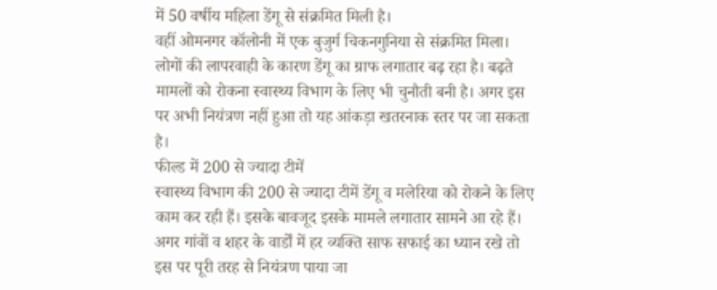में 50 वर्षीय महिला डेंगू से संक्रमित मिली है।
वहीं ओमनगर कॉलोनी में एक बुजुर्ग चिकनगुनिया से संक्रमित मिला। लोगों की लापरवाही के कारण डेंगू का ग्राफ लगातार बढ़ रहा है। बढ़ते मामलों को रोकना स्वास्थ्य विभाग के लिए भी चुनौती बनी है। अगर इस पर अभी नियंत्रण नहीं हुआ तो यह आंकड़ा खतरनाक स्तर पर जा सकता है।
फील्ड में 200 से ज्यादा टीमें
स्वास्थ्य विभाग की 200 से ज्यादा टीमें डेंगू व मलेरिया को रोकने के लिए काम कर रही हैं। इसके बावजूद इसके मामले लगातार सामने आ रहे हैं। अगर गांवों व शहर के वार्डों में हर व्यक्ति साफ सफाई का ध्यान रखे तो इस पर पूरी तरह से नियंत्रण पाया जा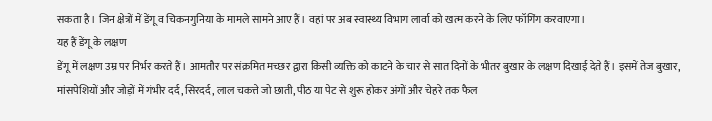सकता है। जिन क्षेत्रों में डेंगू व चिकनगुनिया के मामले सामने आए हैं। वहां पर अब स्वास्थ्य विभाग लार्वा को खत्म करने के लिए फॉगिंग करवाएगा।
यह हैं डेंगू के लक्षण
डेंगू में लक्षण उम्र पर निर्भर करते हैं। आमतौर पर संक्रमित मच्छर द्वारा किसी व्यक्ति को काटने के चार से सात दिनों के भीतर बुखार के लक्षण दिखाई देते हैं। इसमें तेज बुखार, मांसपेशियों और जोड़ों में गंभीर दर्द, सिरदर्द, लाल चकत्ते जो छाती, पीठ या पेट से शुरू होकर अंगों और चेहरे तक फैल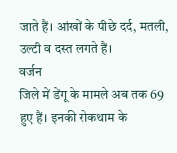जाते हैं। आंखों के पीछे दर्द, मतली, उल्टी व दस्त लगते हैं।
वर्जन
जिले में डेंगू के मामले अब तक 69 हुए हैं। इनकी रोकथाम के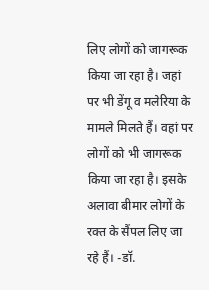लिए लोगों को जागरूक किया जा रहा है। जहां पर भी डेंगू व मलेरिया के मामले मिलते हैं। वहां पर लोगों को भी जागरूक किया जा रहा है। इसके अलावा बीमार लोगों के रक्त के सैंपल लिए जा रहे हैं। -डॉ.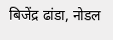बिजेंद्र ढांडा, नोडल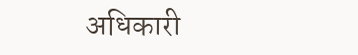अधिकारी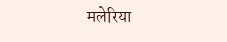मलेरिया